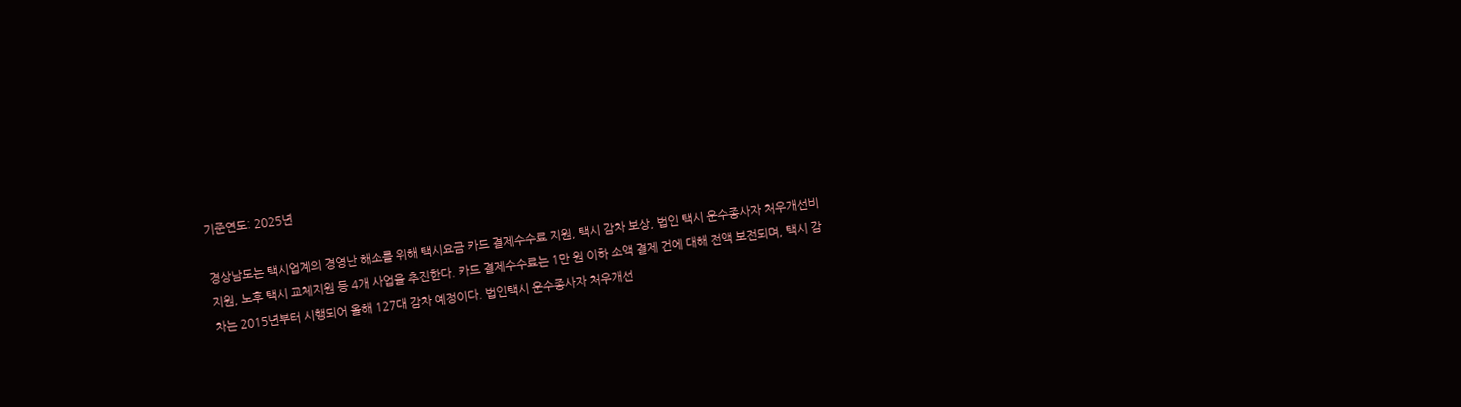기준연도: 2025년

경상남도는 택시업계의 경영난 해소를 위해 택시요금 카드 결제수수료 지원, 택시 감차 보상, 법인 택시 운수종사자 처우개선비 지원, 노후 택시 교체지원 등 4개 사업을 추진한다. 카드 결제수수료는 1만 원 이하 소액 결제 건에 대해 전액 보전되며, 택시 감차는 2015년부터 시행되어 올해 127대 감차 예정이다. 법인택시 운수종사자 처우개선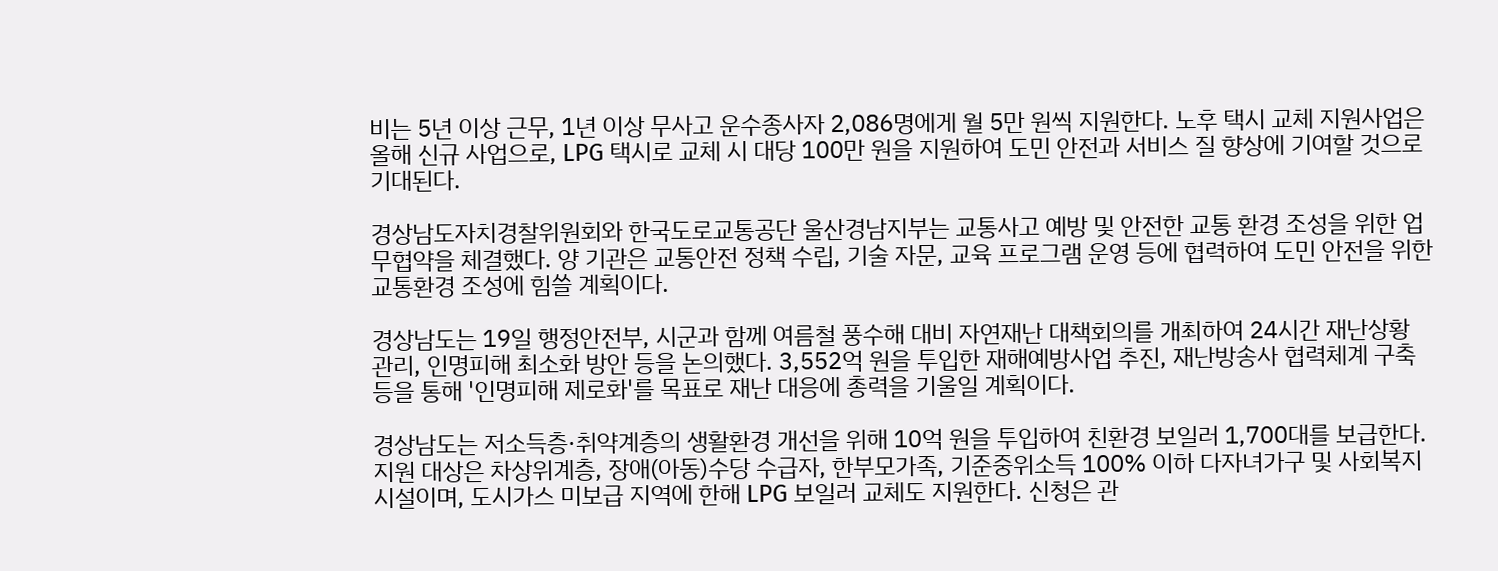비는 5년 이상 근무, 1년 이상 무사고 운수종사자 2,086명에게 월 5만 원씩 지원한다. 노후 택시 교체 지원사업은 올해 신규 사업으로, LPG 택시로 교체 시 대당 100만 원을 지원하여 도민 안전과 서비스 질 향상에 기여할 것으로 기대된다.

경상남도자치경찰위원회와 한국도로교통공단 울산경남지부는 교통사고 예방 및 안전한 교통 환경 조성을 위한 업무협약을 체결했다. 양 기관은 교통안전 정책 수립, 기술 자문, 교육 프로그램 운영 등에 협력하여 도민 안전을 위한 교통환경 조성에 힘쓸 계획이다.

경상남도는 19일 행정안전부, 시군과 함께 여름철 풍수해 대비 자연재난 대책회의를 개최하여 24시간 재난상황 관리, 인명피해 최소화 방안 등을 논의했다. 3,552억 원을 투입한 재해예방사업 추진, 재난방송사 협력체계 구축 등을 통해 '인명피해 제로화'를 목표로 재난 대응에 총력을 기울일 계획이다.

경상남도는 저소득층·취약계층의 생활환경 개선을 위해 10억 원을 투입하여 친환경 보일러 1,700대를 보급한다. 지원 대상은 차상위계층, 장애(아동)수당 수급자, 한부모가족, 기준중위소득 100% 이하 다자녀가구 및 사회복지시설이며, 도시가스 미보급 지역에 한해 LPG 보일러 교체도 지원한다. 신청은 관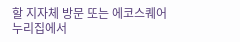할 지자체 방문 또는 에코스퀘어 누리집에서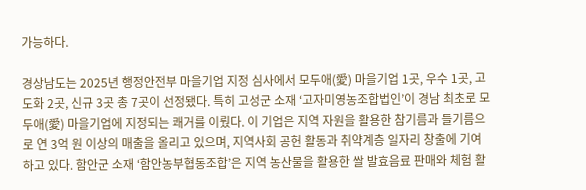가능하다.

경상남도는 2025년 행정안전부 마을기업 지정 심사에서 모두애(愛) 마을기업 1곳, 우수 1곳, 고도화 2곳, 신규 3곳 총 7곳이 선정됐다. 특히 고성군 소재 ‘고자미영농조합법인’이 경남 최초로 모두애(愛) 마을기업에 지정되는 쾌거를 이뤘다. 이 기업은 지역 자원을 활용한 참기름과 들기름으로 연 3억 원 이상의 매출을 올리고 있으며, 지역사회 공헌 활동과 취약계층 일자리 창출에 기여하고 있다. 함안군 소재 ‘함안농부협동조합’은 지역 농산물을 활용한 쌀 발효음료 판매와 체험 활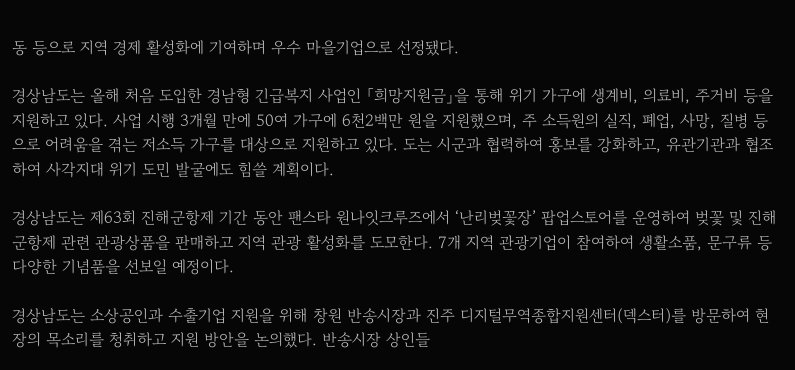동 등으로 지역 경제 활성화에 기여하며 우수 마을기업으로 선정됐다.

경상남도는 올해 처음 도입한 경남형 긴급복지 사업인 「희망지원금」을 통해 위기 가구에 생계비, 의료비, 주거비 등을 지원하고 있다. 사업 시행 3개월 만에 50여 가구에 6천2백만 원을 지원했으며, 주 소득원의 실직, 폐업, 사망, 질병 등으로 어려움을 겪는 저소득 가구를 대상으로 지원하고 있다. 도는 시군과 협력하여 홍보를 강화하고, 유관기관과 협조하여 사각지대 위기 도민 발굴에도 힘쓸 계획이다.

경상남도는 제63회 진해군항제 기간 동안 팬스타 원나잇크루즈에서 ‘난리벚꽃장’ 팝업스토어를 운영하여 벚꽃 및 진해군항제 관련 관광상품을 판매하고 지역 관광 활성화를 도모한다. 7개 지역 관광기업이 참여하여 생활소품, 문구류 등 다양한 기념품을 선보일 예정이다.

경상남도는 소상공인과 수출기업 지원을 위해 창원 반송시장과 진주 디지털무역종합지원센터(덱스터)를 방문하여 현장의 목소리를 청취하고 지원 방안을 논의했다. 반송시장 상인들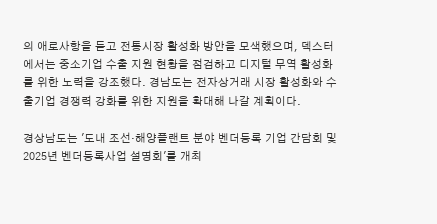의 애로사항을 듣고 전통시장 활성화 방안을 모색했으며, 덱스터에서는 중소기업 수출 지원 현황을 점검하고 디지털 무역 활성화를 위한 노력을 강조했다. 경남도는 전자상거래 시장 활성화와 수출기업 경쟁력 강화를 위한 지원을 확대해 나갈 계획이다.

경상남도는 '도내 조선·해양플랜트 분야 벤더등록 기업 간담회 및 2025년 벤더등록사업 설명회'를 개최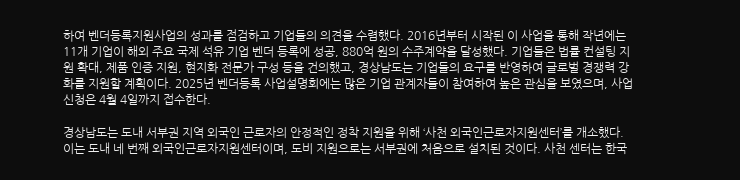하여 벤더등록지원사업의 성과를 점검하고 기업들의 의견을 수렴했다. 2016년부터 시작된 이 사업을 통해 작년에는 11개 기업이 해외 주요 국제 석유 기업 벤더 등록에 성공, 880억 원의 수주계약을 달성했다. 기업들은 법률 컨설팅 지원 확대, 제품 인증 지원, 현지화 전문가 구성 등을 건의했고, 경상남도는 기업들의 요구를 반영하여 글로벌 경쟁력 강화를 지원할 계획이다. 2025년 벤더등록 사업설명회에는 많은 기업 관계자들이 참여하여 높은 관심을 보였으며, 사업 신청은 4월 4일까지 접수한다.

경상남도는 도내 서부권 지역 외국인 근로자의 안정적인 정착 지원을 위해 ‘사천 외국인근로자지원센터’를 개소했다. 이는 도내 네 번째 외국인근로자지원센터이며, 도비 지원으로는 서부권에 처음으로 설치된 것이다. 사천 센터는 한국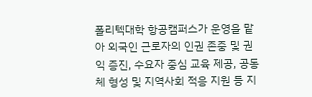폴리텍대학 항공캠퍼스가 운영을 맡아 외국인 근로자의 인권 존중 및 권익 증진, 수요자 중심 교육 제공, 공동체 형성 및 지역사회 적응 지원 등 지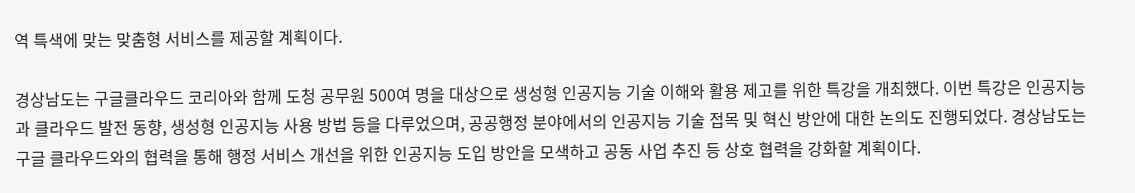역 특색에 맞는 맞춤형 서비스를 제공할 계획이다.

경상남도는 구글클라우드 코리아와 함께 도청 공무원 500여 명을 대상으로 생성형 인공지능 기술 이해와 활용 제고를 위한 특강을 개최했다. 이번 특강은 인공지능과 클라우드 발전 동향, 생성형 인공지능 사용 방법 등을 다루었으며, 공공행정 분야에서의 인공지능 기술 접목 및 혁신 방안에 대한 논의도 진행되었다. 경상남도는 구글 클라우드와의 협력을 통해 행정 서비스 개선을 위한 인공지능 도입 방안을 모색하고 공동 사업 추진 등 상호 협력을 강화할 계획이다.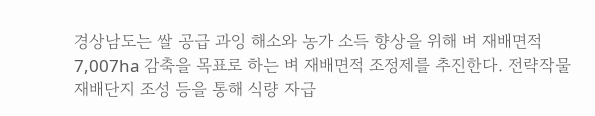경상남도는 쌀 공급 과잉 해소와 농가 소득 향상을 위해 벼 재배면적 7,007ha 감축을 목표로 하는 벼 재배면적 조정제를 추진한다. 전략작물 재배단지 조성 등을 통해 식량 자급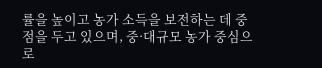률을 높이고 농가 소득을 보전하는 데 중점을 두고 있으며, 중·대규모 농가 중심으로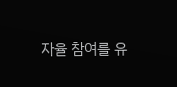자율 참여를 유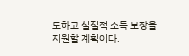도하고 실질적 소득 보장을 지원할 계획이다.